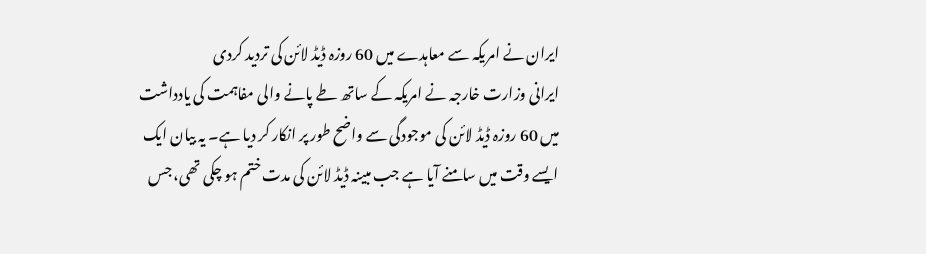ایران نے امریکہ سے معاہدے میں 60 روزہ ڈیڈ لائن کی تردید کردی
ایرانی وزارت خارجہ نے امریکہ کے ساتھ طے پانے والی مفاہمت کی یادداشت میں 60 روزہ ڈیڈ لائن کی موجودگی سے واضح طور پر انکار کر دیا ہے۔ یہ بیان ایک ایسے وقت میں سامنے آیا ہے جب مبینہ ڈیڈ لائن کی مدت ختم ہو چکی تھی، جس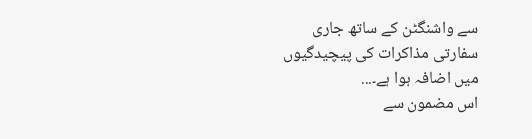سے واشنگٹن کے ساتھ جاری سفارتی مذاکرات کی پیچیدگیوں میں اضافہ ہوا ہے۔...
اس مضمون سے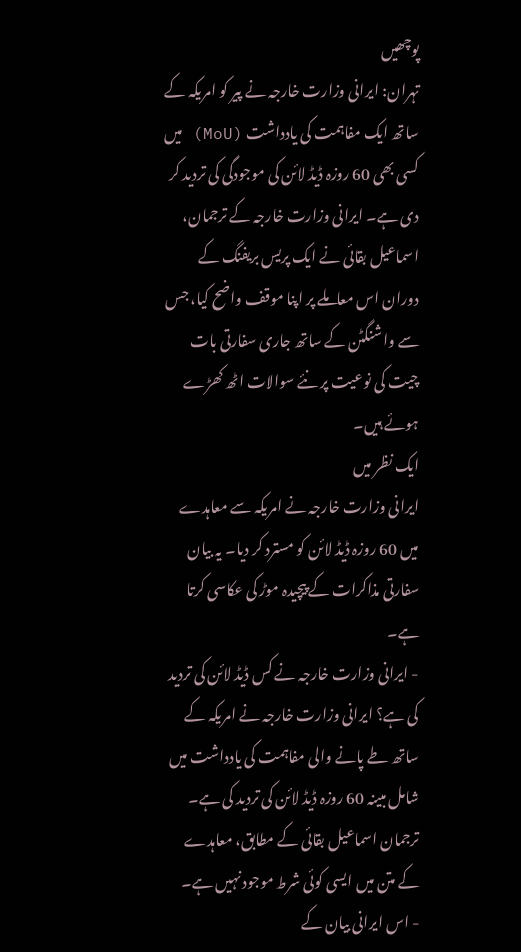پوچھیں
تہران: ایرانی وزارت خارجہ نے پیر کو امریکہ کے ساتھ ایک مفاہمت کی یادداشت (MoU) میں کسی بھی 60 روزہ ڈیڈ لائن کی موجودگی کی تردید کر دی ہے۔ ایرانی وزارت خارجہ کے ترجمان، اسماعیل بقائی نے ایک پریس بریفنگ کے دوران اس معاملے پر اپنا موقف واضح کیا، جس سے واشنگٹن کے ساتھ جاری سفارتی بات چیت کی نوعیت پر نئے سوالات اٹھ کھڑے ہوئے ہیں۔
ایک نظر میں
ایرانی وزارت خارجہ نے امریکہ سے معاہدے میں 60 روزہ ڈیڈ لائن کو مسترد کر دیا۔ یہ بیان سفارتی مذاکرات کے پیچیدہ موڑ کی عکاسی کرتا ہے۔
- ایرانی وزارت خارجہ نے کس ڈیڈ لائن کی تردید کی ہے؟ ایرانی وزارت خارجہ نے امریکہ کے ساتھ طے پانے والی مفاہمت کی یادداشت میں شامل مبینہ 60 روزہ ڈیڈ لائن کی تردید کی ہے۔ ترجمان اسماعیل بقائی کے مطابق، معاہدے کے متن میں ایسی کوئی شرط موجود نہیں ہے۔
- اس ایرانی بیان کے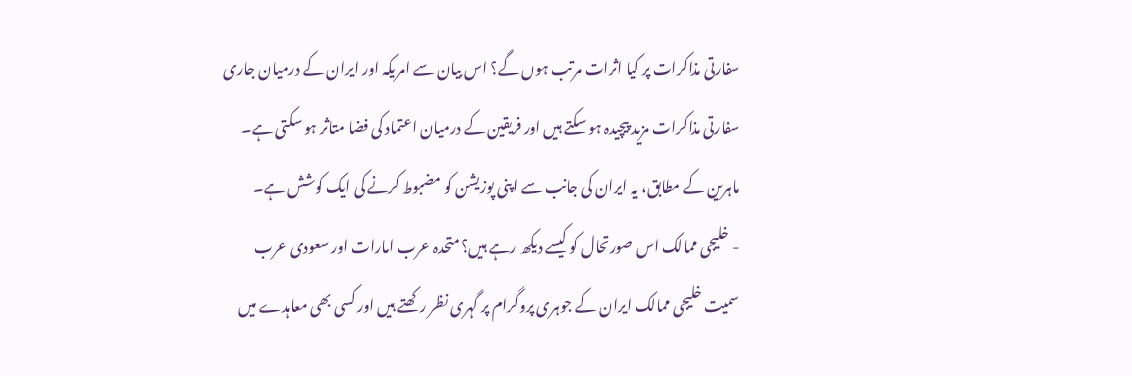سفارتی مذاکرات پر کیا اثرات مرتب ہوں گے؟ اس بیان سے امریکہ اور ایران کے درمیان جاری سفارتی مذاکرات مزید پیچیدہ ہو سکتے ہیں اور فریقین کے درمیان اعتماد کی فضا متاثر ہو سکتی ہے۔ ماہرین کے مطابق، یہ ایران کی جانب سے اپنی پوزیشن کو مضبوط کرنے کی ایک کوشش ہے۔
- خلیجی ممالک اس صورتحال کو کیسے دیکھ رہے ہیں؟ متحدہ عرب امارات اور سعودی عرب سمیت خلیجی ممالک ایران کے جوہری پروگرام پر گہری نظر رکھتے ہیں اور کسی بھی معاہدے میں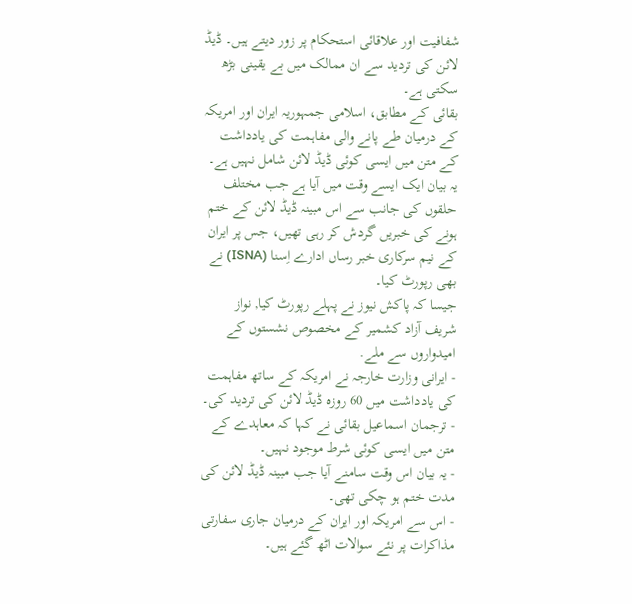شفافیت اور علاقائی استحکام پر زور دیتے ہیں۔ ڈیڈ لائن کی تردید سے ان ممالک میں بے یقینی بڑھ سکتی ہے۔
بقائی کے مطابق، اسلامی جمہوریہ ایران اور امریکہ کے درمیان طے پانے والی مفاہمت کی یادداشت کے متن میں ایسی کوئی ڈیڈ لائن شامل نہیں ہے۔ یہ بیان ایک ایسے وقت میں آیا ہے جب مختلف حلقوں کی جانب سے اس مبینہ ڈیڈ لائن کے ختم ہونے کی خبریں گردش کر رہی تھیں، جس پر ایران کے نیم سرکاری خبر رساں ادارے اِسنا (ISNA) نے بھی رپورٹ کیا۔
جیسا کہ پاکش نیوز نے پہلے رپورٹ کیا, نواز شریف آزاد کشمیر کے مخصوص نشستوں کے امیدواروں سے ملے.
- ایرانی وزارت خارجہ نے امریکہ کے ساتھ مفاہمت کی یادداشت میں 60 روزہ ڈیڈ لائن کی تردید کی۔
- ترجمان اسماعیل بقائی نے کہا کہ معاہدے کے متن میں ایسی کوئی شرط موجود نہیں۔
- یہ بیان اس وقت سامنے آیا جب مبینہ ڈیڈ لائن کی مدت ختم ہو چکی تھی۔
- اس سے امریکہ اور ایران کے درمیان جاری سفارتی مذاکرات پر نئے سوالات اٹھ گئے ہیں۔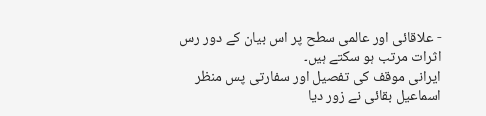- علاقائی اور عالمی سطح پر اس بیان کے دور رس اثرات مرتب ہو سکتے ہیں۔
ایرانی موقف کی تفصیل اور سفارتی پس منظر
اسماعیل بقائی نے زور دیا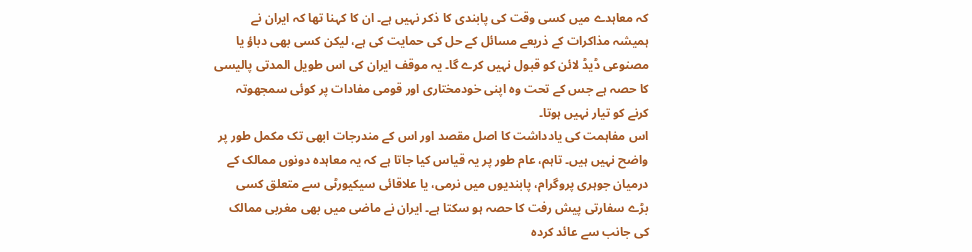کہ معاہدے میں کسی وقت کی پابندی کا ذکر نہیں ہے۔ ان کا کہنا تھا کہ ایران نے ہمیشہ مذاکرات کے ذریعے مسائل کے حل کی حمایت کی ہے، لیکن کسی بھی دباؤ یا مصنوعی ڈیڈ لائن کو قبول نہیں کرے گا۔ یہ موقف ایران کی اس طویل المدتی پالیسی کا حصہ ہے جس کے تحت وہ اپنی خودمختاری اور قومی مفادات پر کوئی سمجھوتہ کرنے کو تیار نہیں ہوتا۔
اس مفاہمت کی یادداشت کا اصل مقصد اور اس کے مندرجات ابھی تک مکمل طور پر واضح نہیں ہیں۔ تاہم، عام طور پر یہ قیاس کیا جاتا ہے کہ یہ معاہدہ دونوں ممالک کے درمیان جوہری پروگرام، پابندیوں میں نرمی، یا علاقائی سیکیورٹی سے متعلق کسی بڑے سفارتی پیش رفت کا حصہ ہو سکتا ہے۔ ایران نے ماضی میں بھی مغربی ممالک کی جانب سے عائد کردہ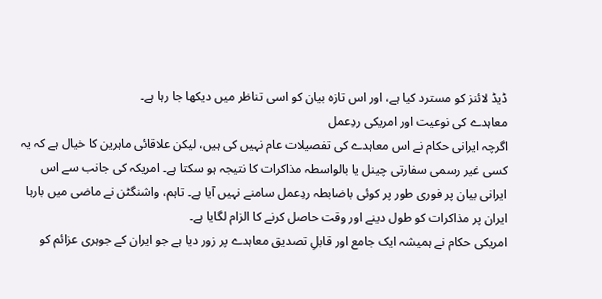ڈیڈ لائنز کو مسترد کیا ہے، اور اس تازہ بیان کو اسی تناظر میں دیکھا جا رہا ہے۔
معاہدے کی نوعیت اور امریکی ردِعمل
اگرچہ ایرانی حکام نے اس معاہدے کی تفصیلات عام نہیں کی ہیں، لیکن علاقائی ماہرین کا خیال ہے کہ یہ کسی غیر رسمی سفارتی چینل یا بالواسطہ مذاکرات کا نتیجہ ہو سکتا ہے۔ امریکہ کی جانب سے اس ایرانی بیان پر فوری طور پر کوئی باضابطہ ردِعمل سامنے نہیں آیا ہے۔ تاہم، واشنگٹن نے ماضی میں بارہا ایران پر مذاکرات کو طول دینے اور وقت حاصل کرنے کا الزام لگایا ہے۔
امریکی حکام نے ہمیشہ ایک جامع اور قابلِ تصدیق معاہدے پر زور دیا ہے جو ایران کے جوہری عزائم کو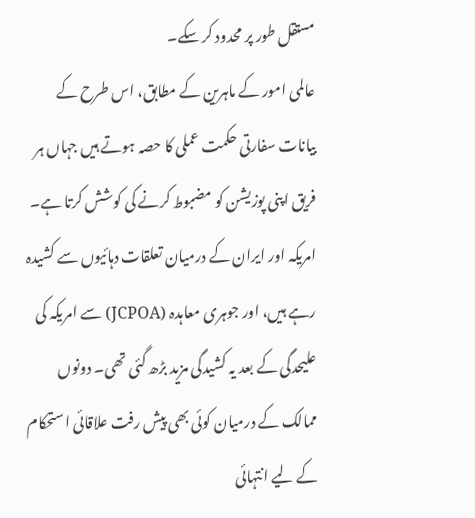مستقل طور پر محدود کر سکے۔
عالمی امور کے ماہرین کے مطابق، اس طرح کے بیانات سفارتی حکمت عملی کا حصہ ہوتے ہیں جہاں ہر فریق اپنی پوزیشن کو مضبوط کرنے کی کوشش کرتا ہے۔ امریکہ اور ایران کے درمیان تعلقات دہائیوں سے کشیدہ رہے ہیں، اور جوہری معاہدہ (JCPOA) سے امریکہ کی علیحدگی کے بعد یہ کشیدگی مزید بڑھ گئی تھی۔ دونوں ممالک کے درمیان کوئی بھی پیش رفت علاقائی استحکام کے لیے انتہائی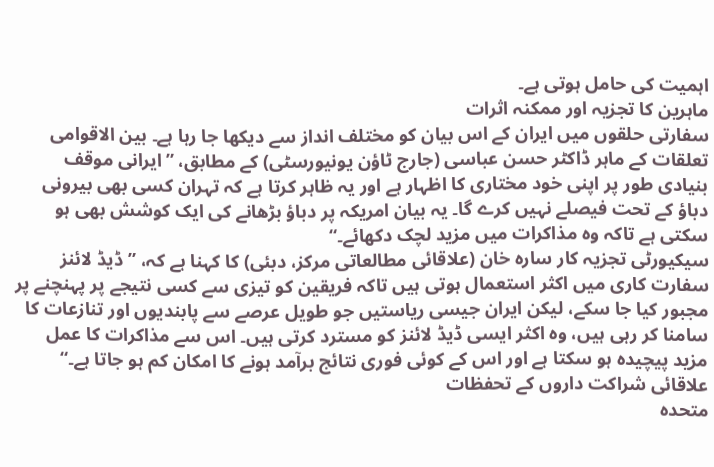اہمیت کی حامل ہوتی ہے۔
ماہرین کا تجزیہ اور ممکنہ اثرات
سفارتی حلقوں میں ایران کے اس بیان کو مختلف انداز سے دیکھا جا رہا ہے۔ بین الاقوامی تعلقات کے ماہر ڈاکٹر حسن عباسی (جارج ٹاؤن یونیورسٹی) کے مطابق، ”ایرانی موقف بنیادی طور پر اپنی خود مختاری کا اظہار ہے اور یہ ظاہر کرتا ہے کہ تہران کسی بھی بیرونی دباؤ کے تحت فیصلے نہیں کرے گا۔ یہ بیان امریکہ پر دباؤ بڑھانے کی ایک کوشش بھی ہو سکتی ہے تاکہ وہ مذاکرات میں مزید لچک دکھائے۔“
سیکیورٹی تجزیہ کار سارہ خان (علاقائی مطالعاتی مرکز، دبئی) کا کہنا ہے کہ، ”ڈیڈ لائنز سفارت کاری میں اکثر استعمال ہوتی ہیں تاکہ فریقین کو تیزی سے کسی نتیجے پر پہنچنے پر مجبور کیا جا سکے، لیکن ایران جیسی ریاستیں جو طویل عرصے سے پابندیوں اور تنازعات کا سامنا کر رہی ہیں، وہ اکثر ایسی ڈیڈ لائنز کو مسترد کرتی ہیں۔ اس سے مذاکرات کا عمل مزید پیچیدہ ہو سکتا ہے اور اس کے کوئی فوری نتائج برآمد ہونے کا امکان کم ہو جاتا ہے۔“
علاقائی شراکت داروں کے تحفظات
متحدہ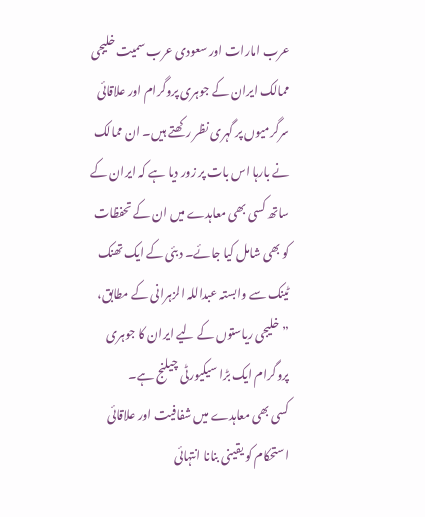عرب امارات اور سعودی عرب سمیت خلیجی ممالک ایران کے جوہری پروگرام اور علاقائی سرگرمیوں پر گہری نظر رکھتے ہیں۔ ان ممالک نے بارہا اس بات پر زور دیا ہے کہ ایران کے ساتھ کسی بھی معاہدے میں ان کے تحفظات کو بھی شامل کیا جائے۔ دبئی کے ایک تھنک ٹینک سے وابستہ عبداللہ الزہرانی کے مطابق، ”خلیجی ریاستوں کے لیے ایران کا جوہری پروگرام ایک بڑا سیکیورٹی چیلنج ہے۔
کسی بھی معاہدے میں شفافیت اور علاقائی استحکام کو یقینی بنانا انتہائی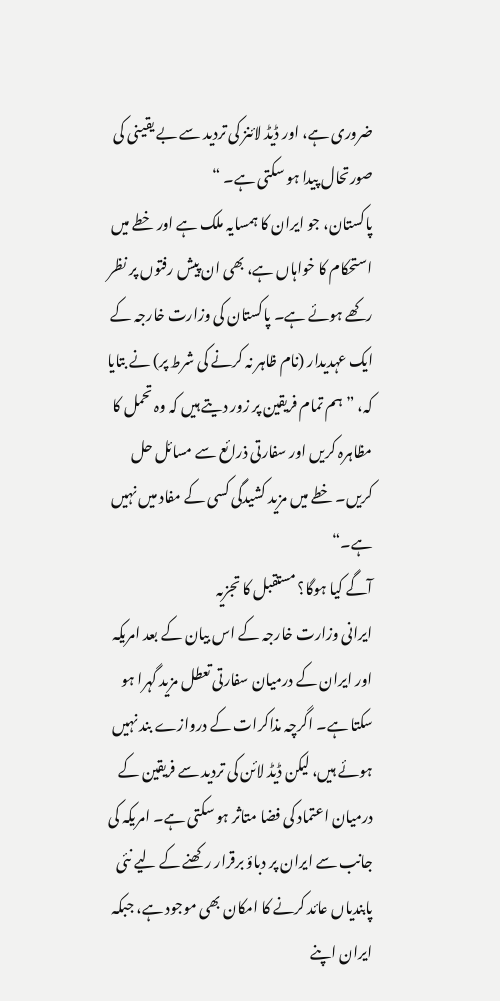ضروری ہے، اور ڈیڈ لائنز کی تردید سے بے یقینی کی صورتحال پیدا ہو سکتی ہے۔ “
پاکستان، جو ایران کا ہمسایہ ملک ہے اور خطے میں استحکام کا خواہاں ہے، بھی ان پیش رفتوں پر نظر رکھے ہوئے ہے۔ پاکستان کی وزارت خارجہ کے ایک عہدیدار (نام ظاہر نہ کرنے کی شرط پر) نے بتایا کہ، ”ہم تمام فریقین پر زور دیتے ہیں کہ وہ تحمل کا مظاہرہ کریں اور سفارتی ذرائع سے مسائل حل کریں۔ خطے میں مزید کشیدگی کسی کے مفاد میں نہیں ہے۔“
آگے کیا ہوگا؟ مستقبل کا تجزیہ
ایرانی وزارت خارجہ کے اس بیان کے بعد امریکہ اور ایران کے درمیان سفارتی تعطل مزید گہرا ہو سکتا ہے۔ اگرچہ مذاکرات کے دروازے بند نہیں ہوئے ہیں، لیکن ڈیڈ لائن کی تردید سے فریقین کے درمیان اعتماد کی فضا متاثر ہو سکتی ہے۔ امریکہ کی جانب سے ایران پر دباؤ برقرار رکھنے کے لیے نئی پابندیاں عائد کرنے کا امکان بھی موجود ہے، جبکہ ایران اپنے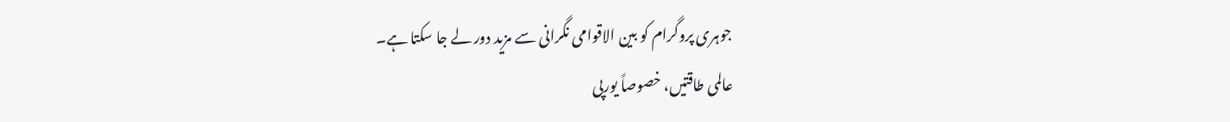جوہری پروگرام کو بین الاقوامی نگرانی سے مزید دور لے جا سکتا ہے۔
عالمی طاقتیں، خصوصاً یورپی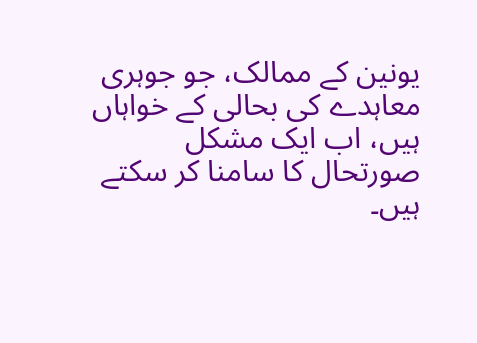یونین کے ممالک، جو جوہری معاہدے کی بحالی کے خواہاں ہیں، اب ایک مشکل صورتحال کا سامنا کر سکتے ہیں۔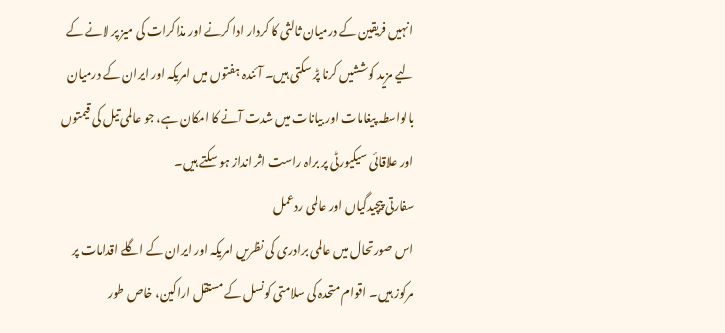انہیں فریقین کے درمیان ثالثی کا کردار ادا کرنے اور مذاکرات کی میز پر لانے کے لیے مزید کوششیں کرنا پڑ سکتی ہیں۔ آئندہ ہفتوں میں امریکہ اور ایران کے درمیان بالواسطہ پیغامات اور بیانات میں شدت آنے کا امکان ہے، جو عالمی تیل کی قیمتوں اور علاقائی سیکیورٹی پر براہ راست اثر انداز ہو سکتے ہیں۔
سفارتی پیچیدگیاں اور عالمی ردعمل
اس صورتحال میں عالمی برادری کی نظریں امریکہ اور ایران کے اگلے اقدامات پر مرکوز ہیں۔ اقوام متحدہ کی سلامتی کونسل کے مستقل اراکین، خاص طور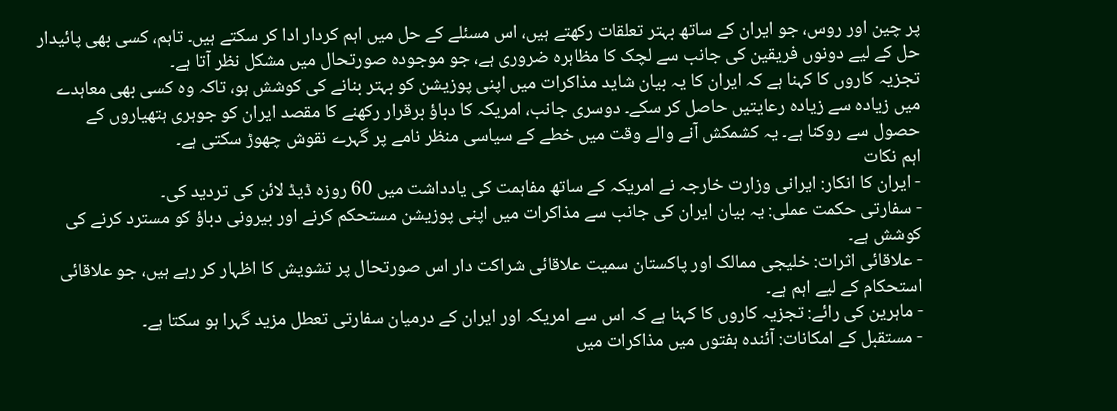پر چین اور روس، جو ایران کے ساتھ بہتر تعلقات رکھتے ہیں، اس مسئلے کے حل میں اہم کردار ادا کر سکتے ہیں۔ تاہم، کسی بھی پائیدار حل کے لیے دونوں فریقین کی جانب سے لچک کا مظاہرہ ضروری ہے، جو موجودہ صورتحال میں مشکل نظر آتا ہے۔
تجزیہ کاروں کا کہنا ہے کہ ایران کا یہ بیان شاید مذاکرات میں اپنی پوزیشن کو بہتر بنانے کی کوشش ہو، تاکہ وہ کسی بھی معاہدے میں زیادہ سے زیادہ رعایتیں حاصل کر سکے۔ دوسری جانب، امریکہ کا دباؤ برقرار رکھنے کا مقصد ایران کو جوہری ہتھیاروں کے حصول سے روکنا ہے۔ یہ کشمکش آنے والے وقت میں خطے کے سیاسی منظر نامے پر گہرے نقوش چھوڑ سکتی ہے۔
اہم نکات
- ایران کا انکار: ایرانی وزارت خارجہ نے امریکہ کے ساتھ مفاہمت کی یادداشت میں 60 روزہ ڈیڈ لائن کی تردید کی۔
- سفارتی حکمت عملی: یہ بیان ایران کی جانب سے مذاکرات میں اپنی پوزیشن مستحکم کرنے اور بیرونی دباؤ کو مسترد کرنے کی کوشش ہے۔
- علاقائی اثرات: خلیجی ممالک اور پاکستان سمیت علاقائی شراکت دار اس صورتحال پر تشویش کا اظہار کر رہے ہیں، جو علاقائی استحکام کے لیے اہم ہے۔
- ماہرین کی رائے: تجزیہ کاروں کا کہنا ہے کہ اس سے امریکہ اور ایران کے درمیان سفارتی تعطل مزید گہرا ہو سکتا ہے۔
- مستقبل کے امکانات: آئندہ ہفتوں میں مذاکرات میں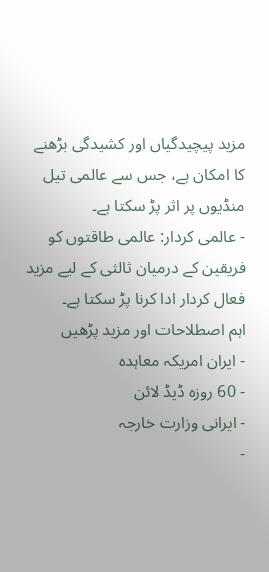مزید پیچیدگیاں اور کشیدگی بڑھنے کا امکان ہے، جس سے عالمی تیل منڈیوں پر اثر پڑ سکتا ہے۔
- عالمی کردار: عالمی طاقتوں کو فریقین کے درمیان ثالثی کے لیے مزید فعال کردار ادا کرنا پڑ سکتا ہے۔
اہم اصطلاحات اور مزید پڑھیں
- ایران امریکہ معاہدہ
- 60 روزہ ڈیڈ لائن
- ایرانی وزارت خارجہ
-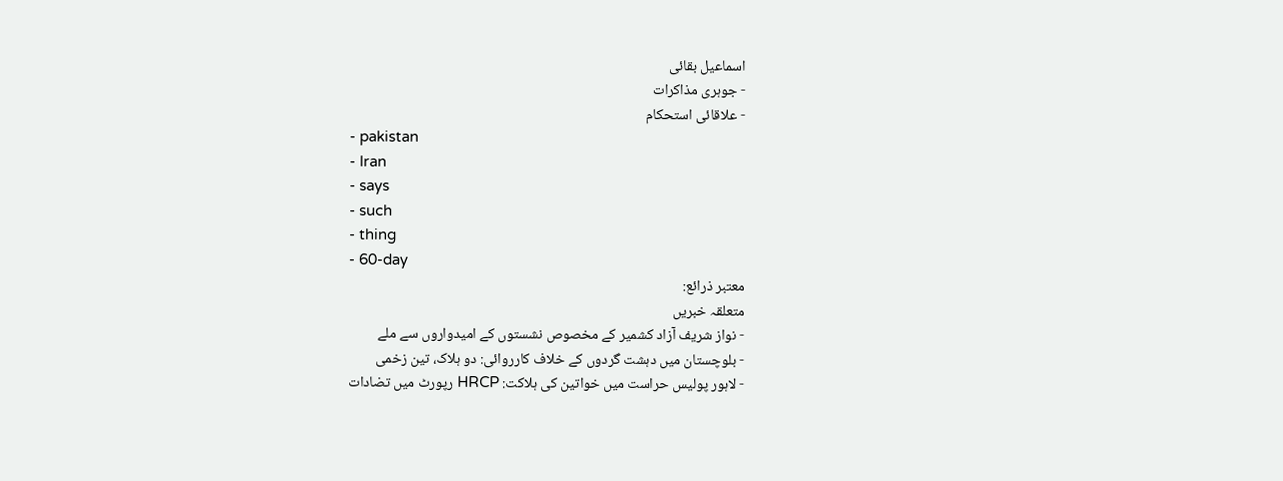اسماعیل بقائی
- جوہری مذاکرات
- علاقائی استحکام
- pakistan
- Iran
- says
- such
- thing
- 60-day
معتبر ذرائع:
متعلقہ خبریں
- نواز شریف آزاد کشمیر کے مخصوص نشستوں کے امیدواروں سے ملے
- بلوچستان میں دہشت گردوں کے خلاف کارروائی: دو ہلاک، تین زخمی
- لاہور پولیس حراست میں خواتین کی ہلاکت: HRCP رپورٹ میں تضادات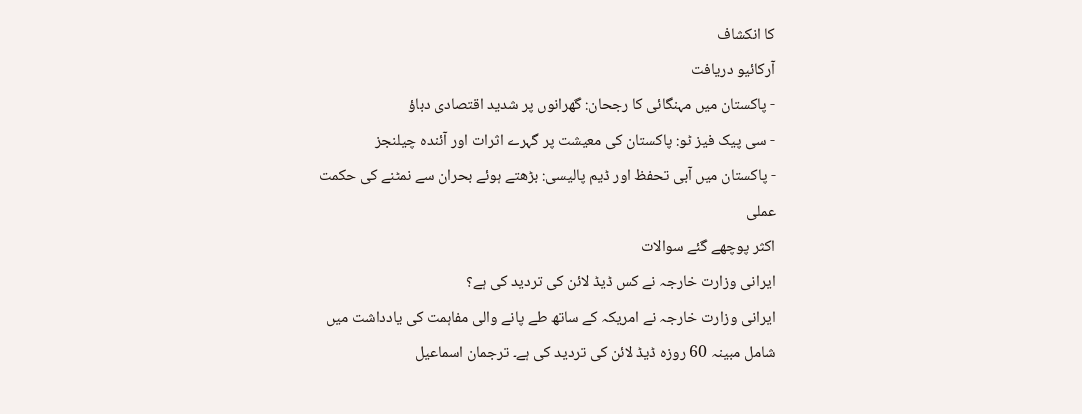کا انکشاف
آرکائیو دریافت
- پاکستان میں مہنگائی کا رجحان: گھرانوں پر شدید اقتصادی دباؤ
- سی پیک فیز ٹو: پاکستان کی معیشت پر گہرے اثرات اور آئندہ چیلنجز
- پاکستان میں آبی تحفظ اور ڈیم پالیسی: بڑھتے ہوئے بحران سے نمٹنے کی حکمت عملی
اکثر پوچھے گئے سوالات
ایرانی وزارت خارجہ نے کس ڈیڈ لائن کی تردید کی ہے؟
ایرانی وزارت خارجہ نے امریکہ کے ساتھ طے پانے والی مفاہمت کی یادداشت میں شامل مبینہ 60 روزہ ڈیڈ لائن کی تردید کی ہے۔ ترجمان اسماعیل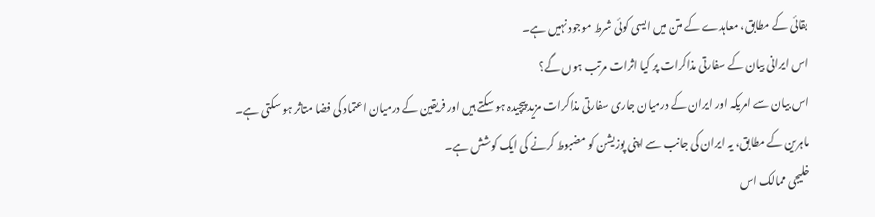بقائی کے مطابق، معاہدے کے متن میں ایسی کوئی شرط موجود نہیں ہے۔
اس ایرانی بیان کے سفارتی مذاکرات پر کیا اثرات مرتب ہوں گے؟
اس بیان سے امریکہ اور ایران کے درمیان جاری سفارتی مذاکرات مزید پیچیدہ ہو سکتے ہیں اور فریقین کے درمیان اعتماد کی فضا متاثر ہو سکتی ہے۔ ماہرین کے مطابق، یہ ایران کی جانب سے اپنی پوزیشن کو مضبوط کرنے کی ایک کوشش ہے۔
خلیجی ممالک اس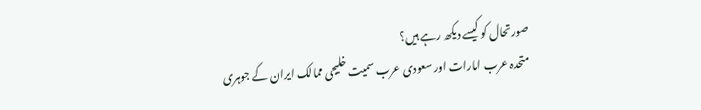صورتحال کو کیسے دیکھ رہے ہیں؟
متحدہ عرب امارات اور سعودی عرب سمیت خلیجی ممالک ایران کے جوہری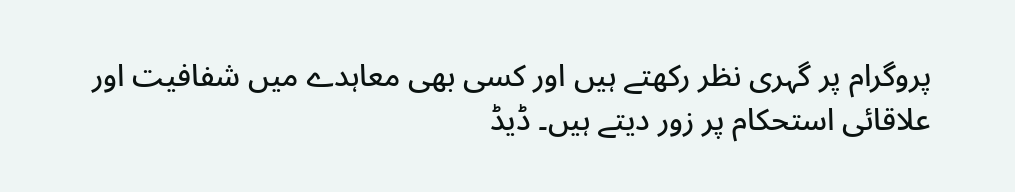پروگرام پر گہری نظر رکھتے ہیں اور کسی بھی معاہدے میں شفافیت اور علاقائی استحکام پر زور دیتے ہیں۔ ڈیڈ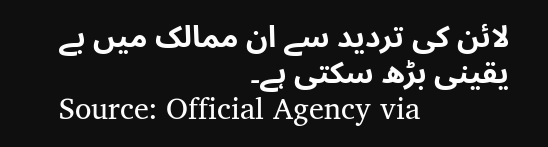لائن کی تردید سے ان ممالک میں بے یقینی بڑھ سکتی ہے۔
Source: Official Agency via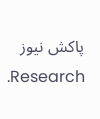پاکش نیوز Research.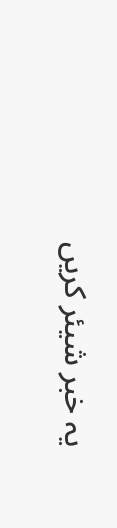یہ خبر شیئر کریں